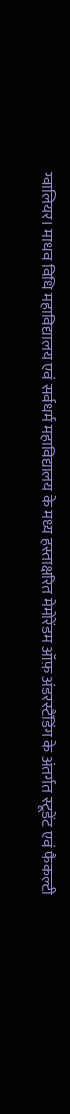ग्वालियर। माधव विधि महाविद्यालय एवं सर्वधर्म महाविद्यालय के मध्य हस्ताक्षरित मेमोरेंडम ऑफ़ अंडरस्टैंडिंग के अंतर्गत स्टूडेंट एवं फैकल्टी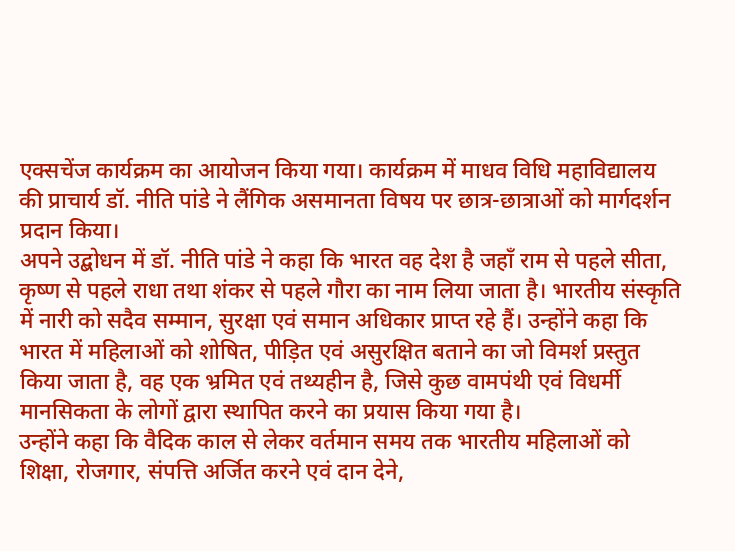एक्सचेंज कार्यक्रम का आयोजन किया गया। कार्यक्रम में माधव विधि महाविद्यालय की प्राचार्य डॉ. नीति पांडे ने लैंगिक असमानता विषय पर छात्र-छात्राओं को मार्गदर्शन प्रदान किया।
अपने उद्बोधन में डॉ. नीति पांडे ने कहा कि भारत वह देश है जहाँ राम से पहले सीता, कृष्ण से पहले राधा तथा शंकर से पहले गौरा का नाम लिया जाता है। भारतीय संस्कृति में नारी को सदैव सम्मान, सुरक्षा एवं समान अधिकार प्राप्त रहे हैं। उन्होंने कहा कि भारत में महिलाओं को शोषित, पीड़ित एवं असुरक्षित बताने का जो विमर्श प्रस्तुत किया जाता है, वह एक भ्रमित एवं तथ्यहीन है, जिसे कुछ वामपंथी एवं विधर्मी मानसिकता के लोगों द्वारा स्थापित करने का प्रयास किया गया है।
उन्होंने कहा कि वैदिक काल से लेकर वर्तमान समय तक भारतीय महिलाओं को शिक्षा, रोजगार, संपत्ति अर्जित करने एवं दान देने,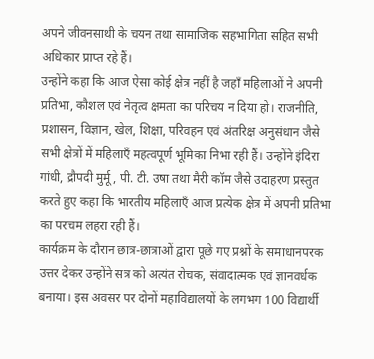अपने जीवनसाथी के चयन तथा सामाजिक सहभागिता सहित सभी अधिकार प्राप्त रहे हैं।
उन्होंने कहा कि आज ऐसा कोई क्षेत्र नहीं है जहाँ महिलाओं ने अपनी प्रतिभा, कौशल एवं नेतृत्व क्षमता का परिचय न दिया हो। राजनीति, प्रशासन, विज्ञान, खेल, शिक्षा, परिवहन एवं अंतरिक्ष अनुसंधान जैसे सभी क्षेत्रों में महिलाएँ महत्वपूर्ण भूमिका निभा रही हैं। उन्होंने इंदिरा गांधी, द्रौपदी मुर्मू, पी. टी. उषा तथा मैरी कॉम जैसे उदाहरण प्रस्तुत करते हुए कहा कि भारतीय महिलाएँ आज प्रत्येक क्षेत्र में अपनी प्रतिभा का परचम लहरा रही हैं।
कार्यक्रम के दौरान छात्र-छात्राओं द्वारा पूछे गए प्रश्नों के समाधानपरक उत्तर देकर उन्होंने सत्र को अत्यंत रोचक, संवादात्मक एवं ज्ञानवर्धक बनाया। इस अवसर पर दोनों महाविद्यालयों के लगभग 100 विद्यार्थी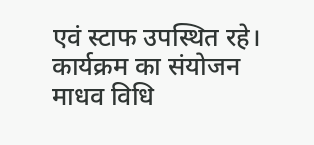एवं स्टाफ उपस्थित रहे। कार्यक्रम का संयोजन माधव विधि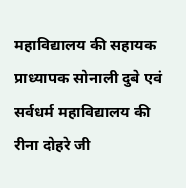महाविद्यालय की सहायक प्राध्यापक सोनाली दुबे एवं सर्वधर्म महाविद्यालय की रीना दोहरे जी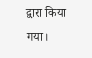द्वारा किया गया।